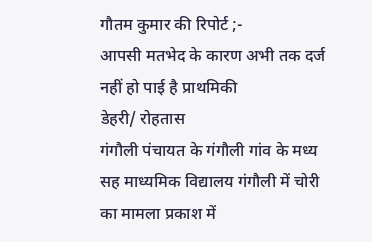गौतम कुमार की रिपोर्ट ;-
आपसी मतभेद के कारण अभी तक दर्ज नहीं हो पाई है प्राथमिकी
डेहरी/ रोहतास
गंगौली पंचायत के गंगौली गांव के मध्य सह माध्यमिक विद्यालय गंगौली में चोरी का मामला प्रकाश में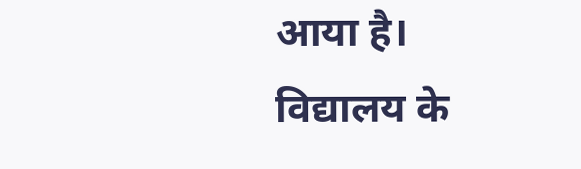आया है। विद्यालय के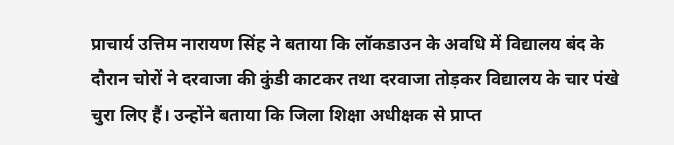प्राचार्य उत्तिम नारायण सिंह ने बताया कि लॉकडाउन के अवधि में विद्यालय बंद के दौरान चोरों ने दरवाजा की कुंडी काटकर तथा दरवाजा तोड़कर विद्यालय के चार पंखे चुरा लिए हैं। उन्होंने बताया कि जिला शिक्षा अधीक्षक से प्राप्त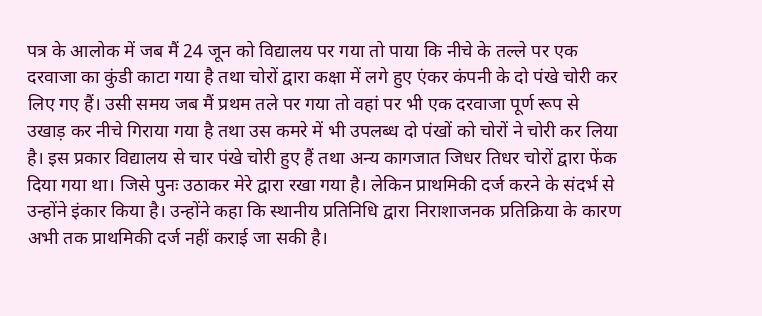पत्र के आलोक में जब मैं 24 जून को विद्यालय पर गया तो पाया कि नीचे के तल्ले पर एक दरवाजा का कुंडी काटा गया है तथा चोरों द्वारा कक्षा में लगे हुए एंकर कंपनी के दो पंखे चोरी कर लिए गए हैं। उसी समय जब मैं प्रथम तले पर गया तो वहां पर भी एक दरवाजा पूर्ण रूप से उखाड़ कर नीचे गिराया गया है तथा उस कमरे में भी उपलब्ध दो पंखों को चोरों ने चोरी कर लिया है। इस प्रकार विद्यालय से चार पंखे चोरी हुए हैं तथा अन्य कागजात जिधर तिधर चोरों द्वारा फेंक दिया गया था। जिसे पुनः उठाकर मेरे द्वारा रखा गया है। लेकिन प्राथमिकी दर्ज करने के संदर्भ से उन्होंने इंकार किया है। उन्होंने कहा कि स्थानीय प्रतिनिधि द्वारा निराशाजनक प्रतिक्रिया के कारण अभी तक प्राथमिकी दर्ज नहीं कराई जा सकी है।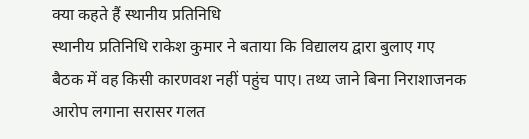क्या कहते हैं स्थानीय प्रतिनिधि
स्थानीय प्रतिनिधि राकेश कुमार ने बताया कि विद्यालय द्वारा बुलाए गए बैठक में वह किसी कारणवश नहीं पहुंच पाए। तथ्य जाने बिना निराशाजनक आरोप लगाना सरासर गलत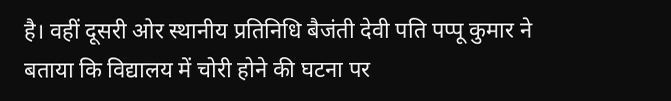है। वहीं दूसरी ओर स्थानीय प्रतिनिधि बैजंती देवी पति पप्पू कुमार ने बताया कि विद्यालय में चोरी होने की घटना पर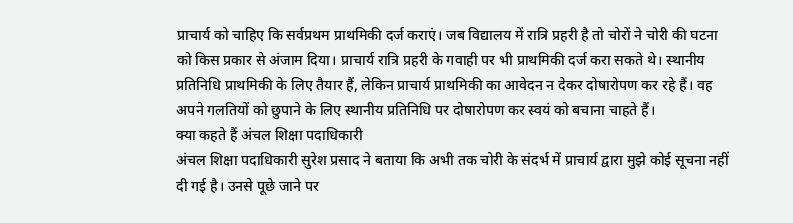प्राचार्य को चाहिए कि सर्वप्रथम प्राथमिकी दर्ज कराएं। जब विद्यालय में रात्रि प्रहरी है तो चोरों ने चोरी की घटना को किस प्रकार से अंजाम दिया। प्राचार्य रात्रि प्रहरी के गवाही पर भी प्राथमिकी दर्ज करा सकते थे। स्थानीय प्रतिनिधि प्राथमिकी के लिए तैयार हैं, लेकिन प्राचार्य प्राथमिकी का आवेदन न देकर दोषारोपण कर रहे हैं। वह अपने गलतियों को छुपाने के लिए स्थानीय प्रतिनिधि पर दोषारोपण कर स्वयं को बचाना चाहते हैं।
क्या कहते हैं अंचल शिक्षा पदाधिकारी
अंचल शिक्षा पदाधिकारी सुरेश प्रसाद ने बताया कि अभी तक चोरी के संदर्भ में प्राचार्य द्वारा मुझे कोई सूचना नहीं दी गई है। उनसे पूछे जाने पर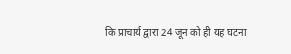कि प्राचार्य द्वारा 24 जून को ही यह घटना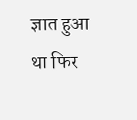ज्ञात हुआ था फिर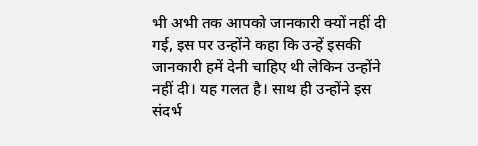भी अभी तक आपको जानकारी क्यों नहीं दी गई, इस पर उन्होंने कहा कि उन्हें इसकी जानकारी हमें देनी चाहिए थी लेकिन उन्होंने नहीं दी। यह गलत है। साथ ही उन्होंने इस संदर्भ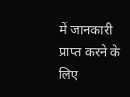में जानकारी प्राप्त करने के लिए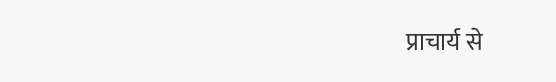प्राचार्य से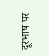दूरभाष पर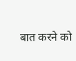बात करने को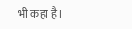भी कहा है।